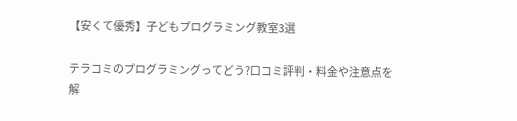【安くて優秀】子どもプログラミング教室3選

テラコミのプログラミングってどう?口コミ評判・料金や注意点を解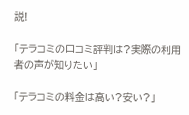説!

「テラコミの口コミ評判は?実際の利用者の声が知りたい」

「テラコミの料金は高い?安い?」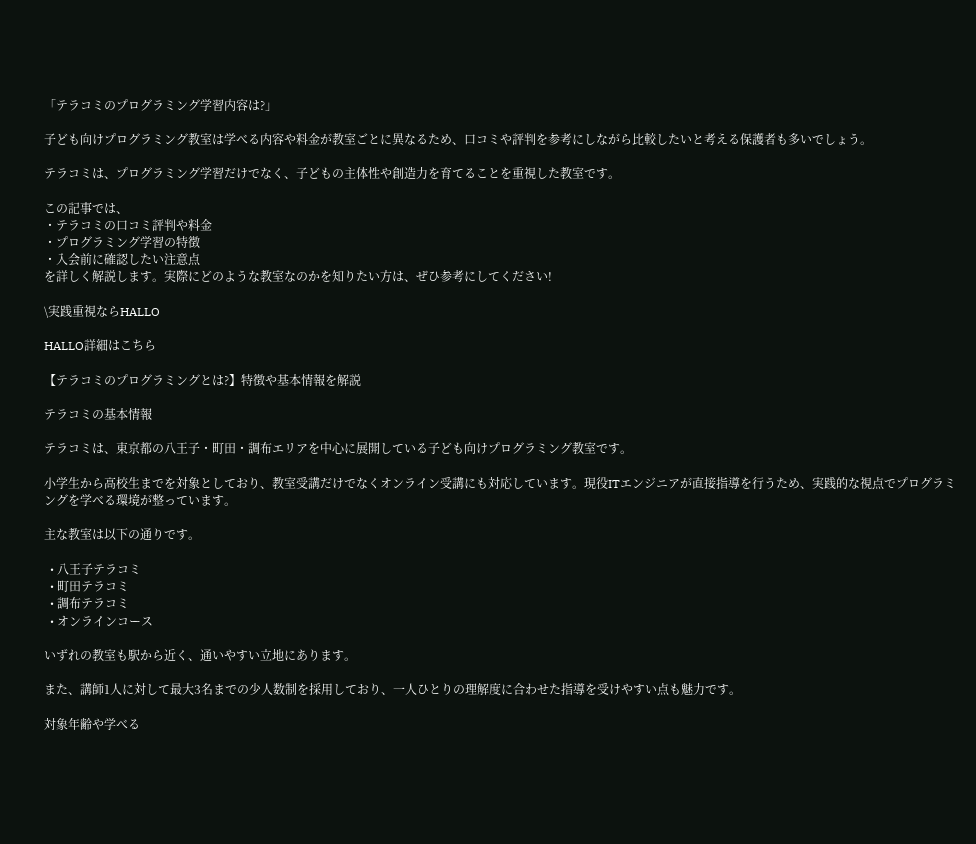「テラコミのプログラミング学習内容は?」

子ども向けプログラミング教室は学べる内容や料金が教室ごとに異なるため、口コミや評判を参考にしながら比較したいと考える保護者も多いでしょう。

テラコミは、プログラミング学習だけでなく、子どもの主体性や創造力を育てることを重視した教室です。

この記事では、
・テラコミの口コミ評判や料金
・プログラミング学習の特徴
・入会前に確認したい注意点
を詳しく解説します。実際にどのような教室なのかを知りたい方は、ぜひ参考にしてください!

\実践重視ならHALLO

HALLO詳細はこちら

【テラコミのプログラミングとは?】特徴や基本情報を解説

テラコミの基本情報

テラコミは、東京都の八王子・町田・調布エリアを中心に展開している子ども向けプログラミング教室です。

小学生から高校生までを対象としており、教室受講だけでなくオンライン受講にも対応しています。現役ITエンジニアが直接指導を行うため、実践的な視点でプログラミングを学べる環境が整っています。

主な教室は以下の通りです。

  • 八王子テラコミ
  • 町田テラコミ
  • 調布テラコミ
  • オンラインコース

いずれの教室も駅から近く、通いやすい立地にあります。

また、講師1人に対して最大3名までの少人数制を採用しており、一人ひとりの理解度に合わせた指導を受けやすい点も魅力です。

対象年齢や学べる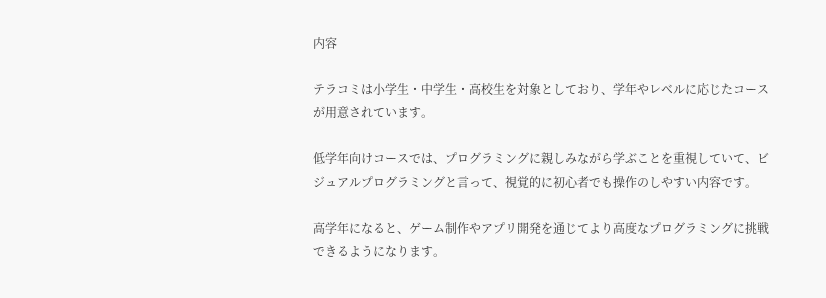内容

テラコミは小学生・中学生・高校生を対象としており、学年やレベルに応じたコースが用意されています。

低学年向けコースでは、プログラミングに親しみながら学ぶことを重視していて、ビジュアルプログラミングと言って、視覚的に初心者でも操作のしやすい内容です。

高学年になると、ゲーム制作やアプリ開発を通じてより高度なプログラミングに挑戦できるようになります。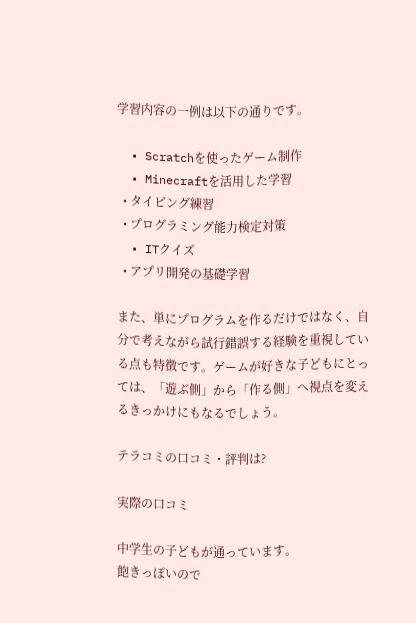学習内容の一例は以下の通りです。

  • Scratchを使ったゲーム制作
  • Minecraftを活用した学習
  • タイピング練習
  • プログラミング能力検定対策
  • ITクイズ
  • アプリ開発の基礎学習

また、単にプログラムを作るだけではなく、自分で考えながら試行錯誤する経験を重視している点も特徴です。ゲームが好きな子どもにとっては、「遊ぶ側」から「作る側」へ視点を変えるきっかけにもなるでしょう。

テラコミの口コミ・評判は?

実際の口コミ

中学生の子どもが通っています。
飽きっぽいので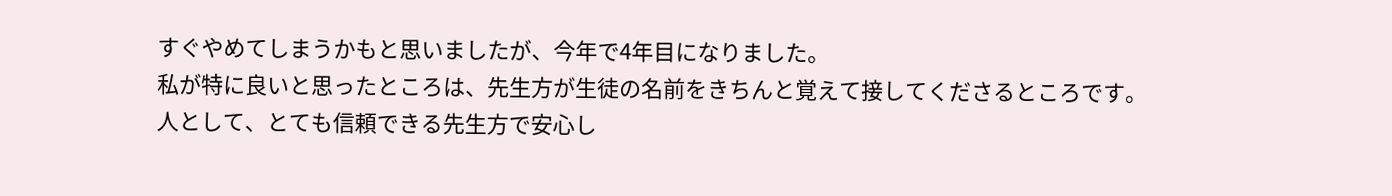すぐやめてしまうかもと思いましたが、今年で4年目になりました。
私が特に良いと思ったところは、先生方が生徒の名前をきちんと覚えて接してくださるところです。
人として、とても信頼できる先生方で安心し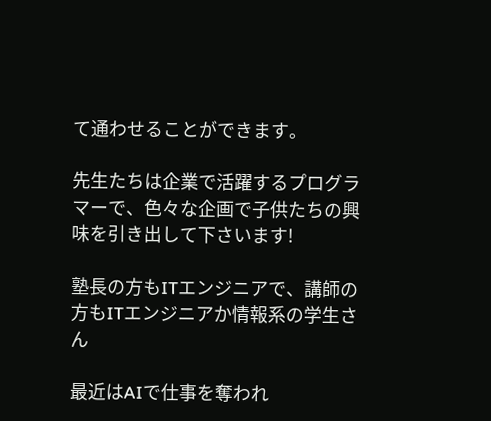て通わせることができます。

先生たちは企業で活躍するプログラマーで、色々な企画で子供たちの興味を引き出して下さいます!

塾長の方もITエンジニアで、講師の方もITエンジニアか情報系の学生さん

最近はAIで仕事を奪われ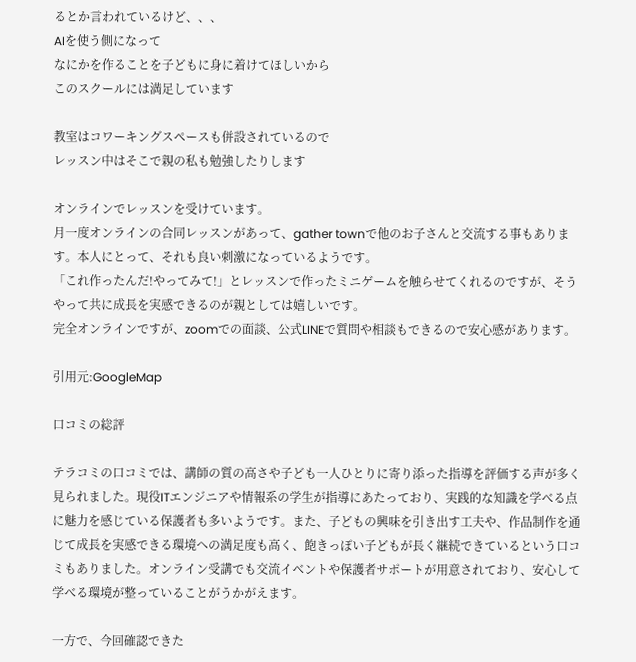るとか言われているけど、、、
AIを使う側になって
なにかを作ることを子どもに身に着けてほしいから
このスクールには満足しています

教室はコワーキングスペースも併設されているので
レッスン中はそこで親の私も勉強したりします

オンラインでレッスンを受けています。
月一度オンラインの合同レッスンがあって、gather townで他のお子さんと交流する事もあります。本人にとって、それも良い刺激になっているようです。
「これ作ったんだ!やってみて!」とレッスンで作ったミニゲームを触らせてくれるのですが、そうやって共に成長を実感できるのが親としては嬉しいです。
完全オンラインですが、zoomでの面談、公式LINEで質問や相談もできるので安心感があります。

引用元:GoogleMap

口コミの総評

テラコミの口コミでは、講師の質の高さや子ども一人ひとりに寄り添った指導を評価する声が多く見られました。現役ITエンジニアや情報系の学生が指導にあたっており、実践的な知識を学べる点に魅力を感じている保護者も多いようです。また、子どもの興味を引き出す工夫や、作品制作を通じて成長を実感できる環境への満足度も高く、飽きっぽい子どもが長く継続できているという口コミもありました。オンライン受講でも交流イベントや保護者サポートが用意されており、安心して学べる環境が整っていることがうかがえます。

一方で、今回確認できた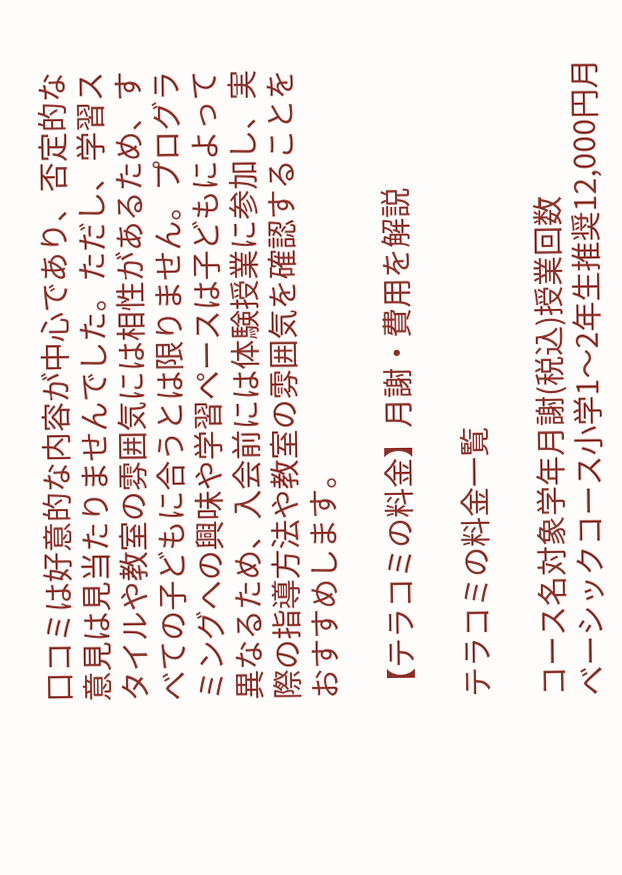口コミは好意的な内容が中心であり、否定的な意見は見当たりませんでした。ただし、学習スタイルや教室の雰囲気には相性があるため、すべての子どもに合うとは限りません。プログラミングへの興味や学習ペースは子どもによって異なるため、入会前には体験授業に参加し、実際の指導方法や教室の雰囲気を確認することをおすすめします。

【テラコミの料金】月謝・費用を解説

テラコミの料金一覧

コース名対象学年月謝(税込)授業回数
ベーシックコース小学1〜2年生推奨12,000円月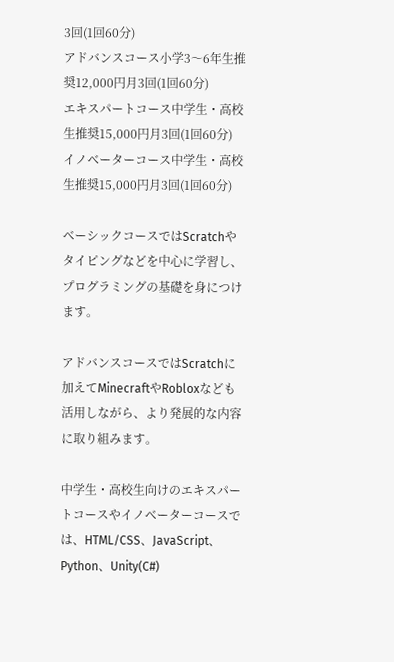3回(1回60分)
アドバンスコース小学3〜6年生推奨12,000円月3回(1回60分)
エキスパートコース中学生・高校生推奨15,000円月3回(1回60分)
イノベーターコース中学生・高校生推奨15,000円月3回(1回60分)

ベーシックコースではScratchやタイピングなどを中心に学習し、プログラミングの基礎を身につけます。

アドバンスコースではScratchに加えてMinecraftやRobloxなども活用しながら、より発展的な内容に取り組みます。

中学生・高校生向けのエキスパートコースやイノベーターコースでは、HTML/CSS、JavaScript、Python、Unity(C#)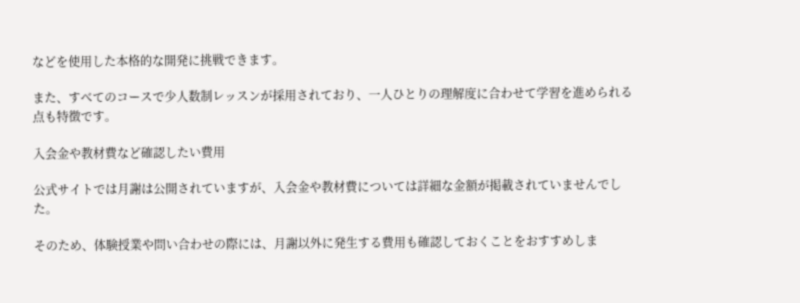などを使用した本格的な開発に挑戦できます。

また、すべてのコースで少人数制レッスンが採用されており、一人ひとりの理解度に合わせて学習を進められる点も特徴です。

入会金や教材費など確認したい費用

公式サイトでは月謝は公開されていますが、入会金や教材費については詳細な金額が掲載されていませんでした。

そのため、体験授業や問い合わせの際には、月謝以外に発生する費用も確認しておくことをおすすめしま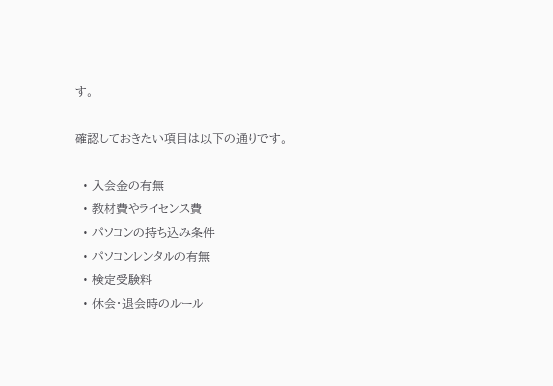す。

確認しておきたい項目は以下の通りです。

  • 入会金の有無
  • 教材費やライセンス費
  • パソコンの持ち込み条件
  • パソコンレンタルの有無
  • 検定受験料
  • 休会・退会時のルール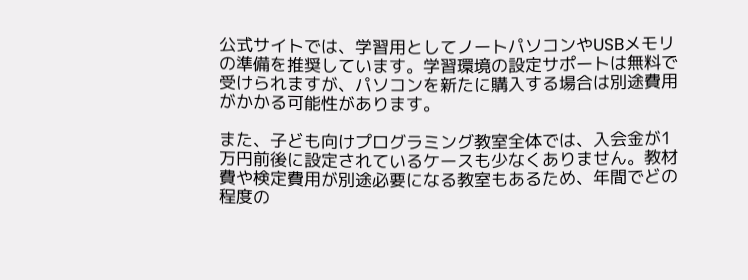公式サイトでは、学習用としてノートパソコンやUSBメモリの準備を推奨しています。学習環境の設定サポートは無料で受けられますが、パソコンを新たに購入する場合は別途費用がかかる可能性があります。

また、子ども向けプログラミング教室全体では、入会金が1万円前後に設定されているケースも少なくありません。教材費や検定費用が別途必要になる教室もあるため、年間でどの程度の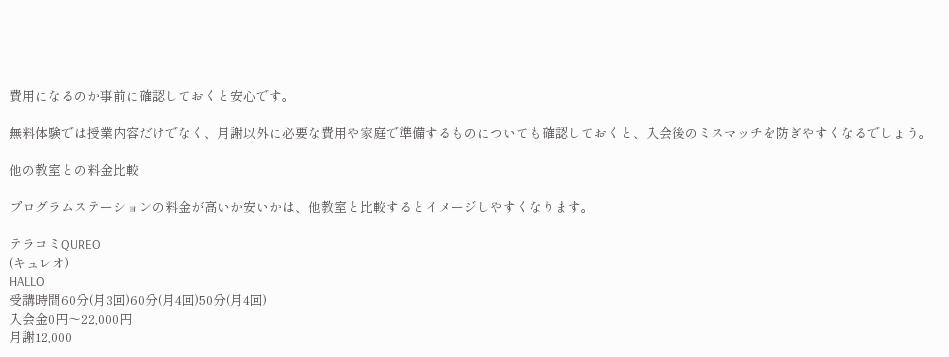費用になるのか事前に確認しておくと安心です。

無料体験では授業内容だけでなく、月謝以外に必要な費用や家庭で準備するものについても確認しておくと、入会後のミスマッチを防ぎやすくなるでしょう。

他の教室との料金比較

プログラムステーションの料金が高いか安いかは、他教室と比較するとイメージしやすくなります。

テラコミQUREO
(キュレオ)
HALLO
受講時間60分(月3回)60分(月4回)50分(月4回)
入会金0円〜22,000円
月謝12,000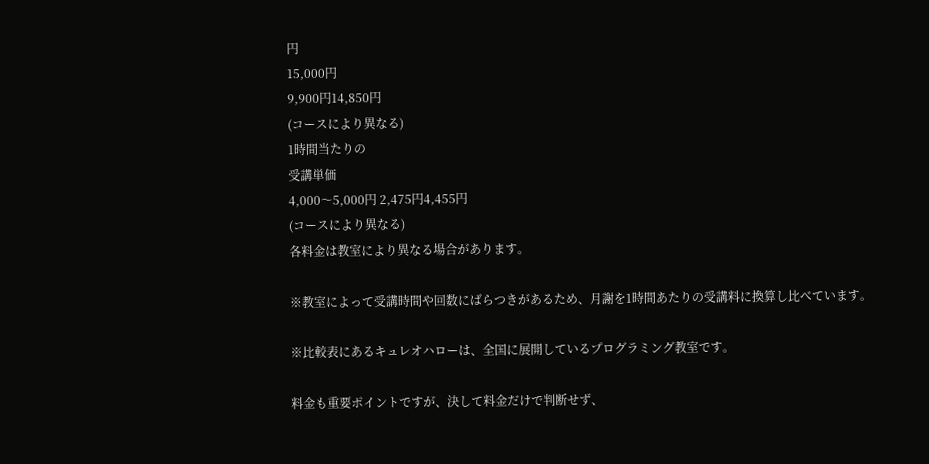円
15,000円
9,900円14,850円
(コースにより異なる)
1時間当たりの
受講単価
4,000〜5,000円 2,475円4,455円
(コースにより異なる)
各料金は教室により異なる場合があります。

※教室によって受講時間や回数にばらつきがあるため、月謝を1時間あたりの受講料に換算し比べています。

※比較表にあるキュレオハローは、全国に展開しているプログラミング教室です。

料金も重要ポイントですが、決して料金だけで判断せず、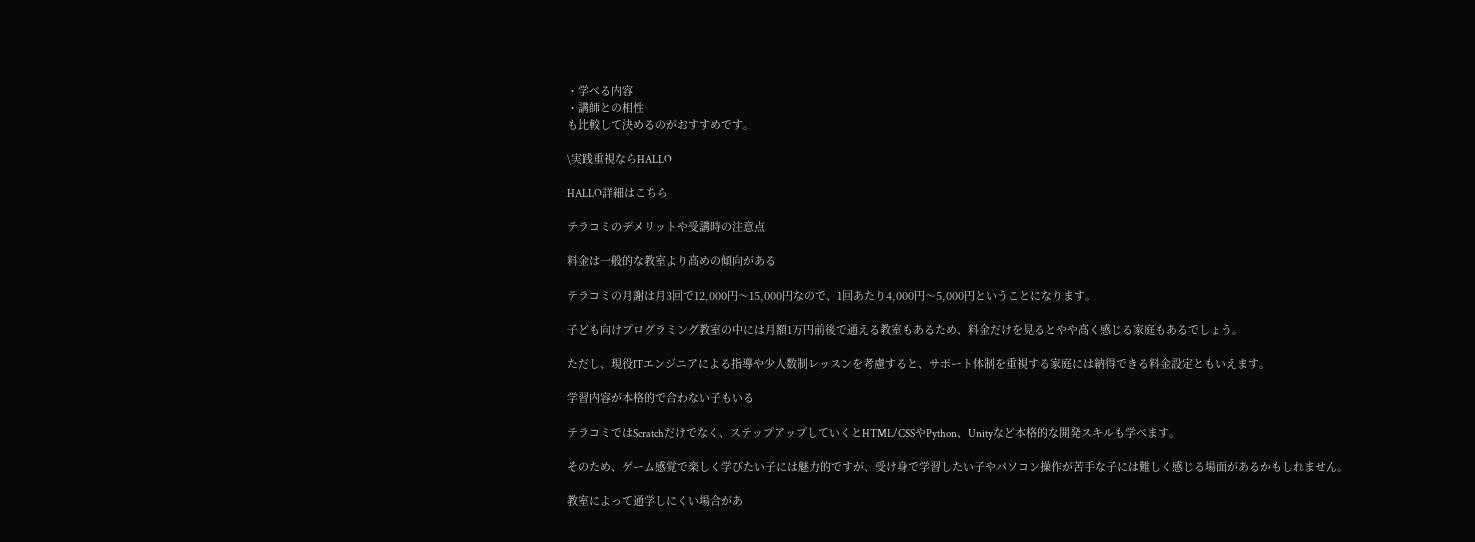・学べる内容
・講師との相性
も比較して決めるのがおすすめです。

\実践重視ならHALLO

HALLO詳細はこちら

テラコミのデメリットや受講時の注意点

料金は一般的な教室より高めの傾向がある

テラコミの月謝は月3回で12,000円〜15,000円なので、1回あたり4,000円〜5,000円ということになります。

子ども向けプログラミング教室の中には月額1万円前後で通える教室もあるため、料金だけを見るとやや高く感じる家庭もあるでしょう。

ただし、現役ITエンジニアによる指導や少人数制レッスンを考慮すると、サポート体制を重視する家庭には納得できる料金設定ともいえます。

学習内容が本格的で合わない子もいる

テラコミではScratchだけでなく、ステップアップしていくとHTML/CSSやPython、Unityなど本格的な開発スキルも学べます。

そのため、ゲーム感覚で楽しく学びたい子には魅力的ですが、受け身で学習したい子やパソコン操作が苦手な子には難しく感じる場面があるかもしれません。

教室によって通学しにくい場合があ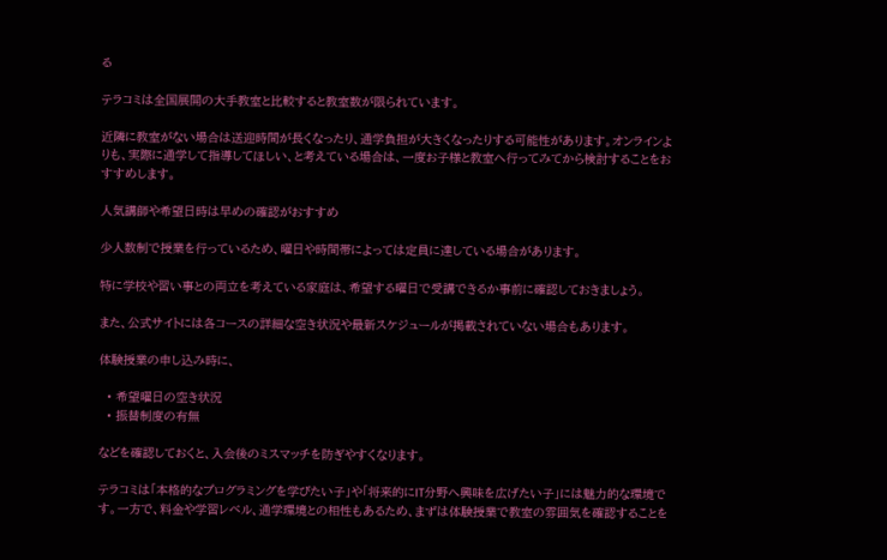る

テラコミは全国展開の大手教室と比較すると教室数が限られています。

近隣に教室がない場合は送迎時間が長くなったり、通学負担が大きくなったりする可能性があります。オンラインよりも、実際に通学して指導してほしい、と考えている場合は、一度お子様と教室へ行ってみてから検討することをおすすめします。

人気講師や希望日時は早めの確認がおすすめ

少人数制で授業を行っているため、曜日や時間帯によっては定員に達している場合があります。

特に学校や習い事との両立を考えている家庭は、希望する曜日で受講できるか事前に確認しておきましょう。

また、公式サイトには各コースの詳細な空き状況や最新スケジュールが掲載されていない場合もあります。

体験授業の申し込み時に、

  • 希望曜日の空き状況
  • 振替制度の有無

などを確認しておくと、入会後のミスマッチを防ぎやすくなります。

テラコミは「本格的なプログラミングを学びたい子」や「将来的にIT分野へ興味を広げたい子」には魅力的な環境です。一方で、料金や学習レベル、通学環境との相性もあるため、まずは体験授業で教室の雰囲気を確認することを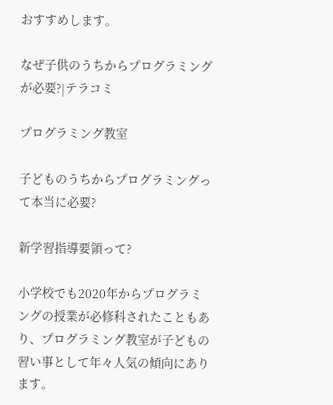おすすめします。

なぜ子供のうちからプログラミングが必要?|テラコミ

プログラミング教室

子どものうちからプログラミングって本当に必要?

新学習指導要領って?

小学校でも2020年からプログラミングの授業が必修科されたこともあり、プログラミング教室が子どもの習い事として年々人気の傾向にあります。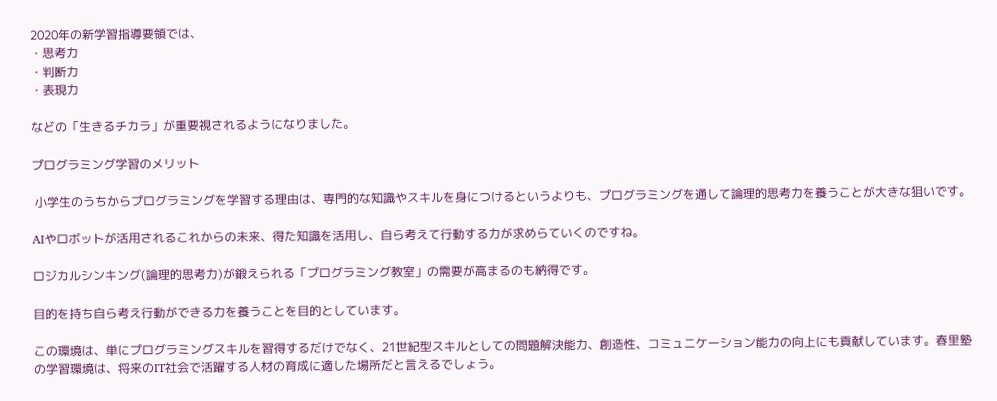2020年の新学習指導要領では、
・思考力
・判断力
・表現力

などの「生きるチカラ」が重要視されるようになりました。

プログラミング学習のメリット

 小学生のうちからプログラミングを学習する理由は、専門的な知識やスキルを身につけるというよりも、プログラミングを通して論理的思考力を養うことが大きな狙いです。

AIやロボットが活用されるこれからの未来、得た知識を活用し、自ら考えて行動する力が求めらていくのですね。

ロジカルシンキング(論理的思考力)が鍛えられる「プログラミング教室」の需要が高まるのも納得です。

目的を持ち自ら考え行動ができる力を養うことを目的としています。

この環境は、単にプログラミングスキルを習得するだけでなく、21世紀型スキルとしての問題解決能力、創造性、コミュニケーション能力の向上にも貢献しています。春里塾の学習環境は、将来のIT社会で活躍する人材の育成に適した場所だと言えるでしょう。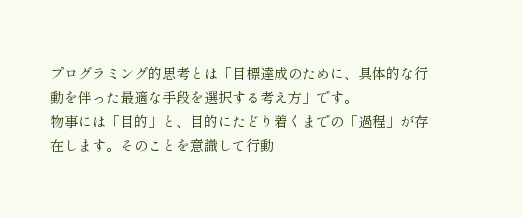プログラミング的思考とは「目標達成のために、具体的な行動を伴った最適な手段を選択する考え方」です。
物事には「目的」と、目的にたどり着くまでの「過程」が存在します。そのことを意識して行動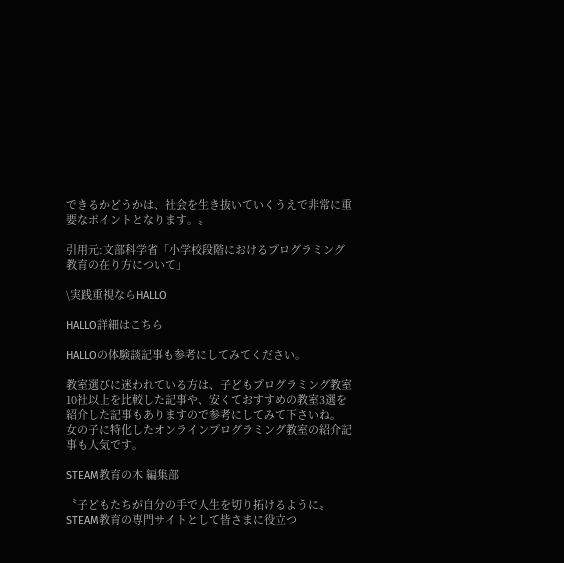できるかどうかは、社会を生き抜いていくうえで非常に重要なポイントとなります。〟

引用元:文部科学省「小学校段階におけるプログラミング教育の在り方について」

\実践重視ならHALLO

HALLO詳細はこちら

HALLOの体験談記事も参考にしてみてください。

教室選びに迷われている方は、子どもプログラミング教室10社以上を比較した記事や、安くておすすめの教室3選を紹介した記事もありますので参考にしてみて下さいね。
女の子に特化したオンラインプログラミング教室の紹介記事も人気です。

STEAM教育の木 編集部

〝子どもたちが自分の手で人生を切り拓けるように〟
STEAM教育の専門サイトとして皆さまに役立つ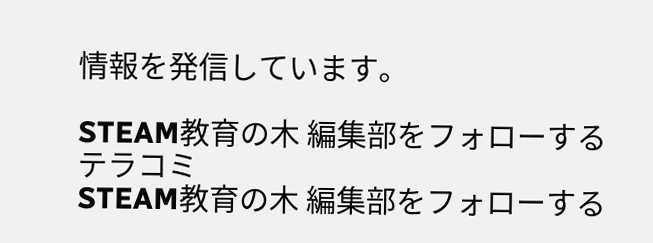情報を発信しています。

STEAM教育の木 編集部をフォローする
テラコミ
STEAM教育の木 編集部をフォローする